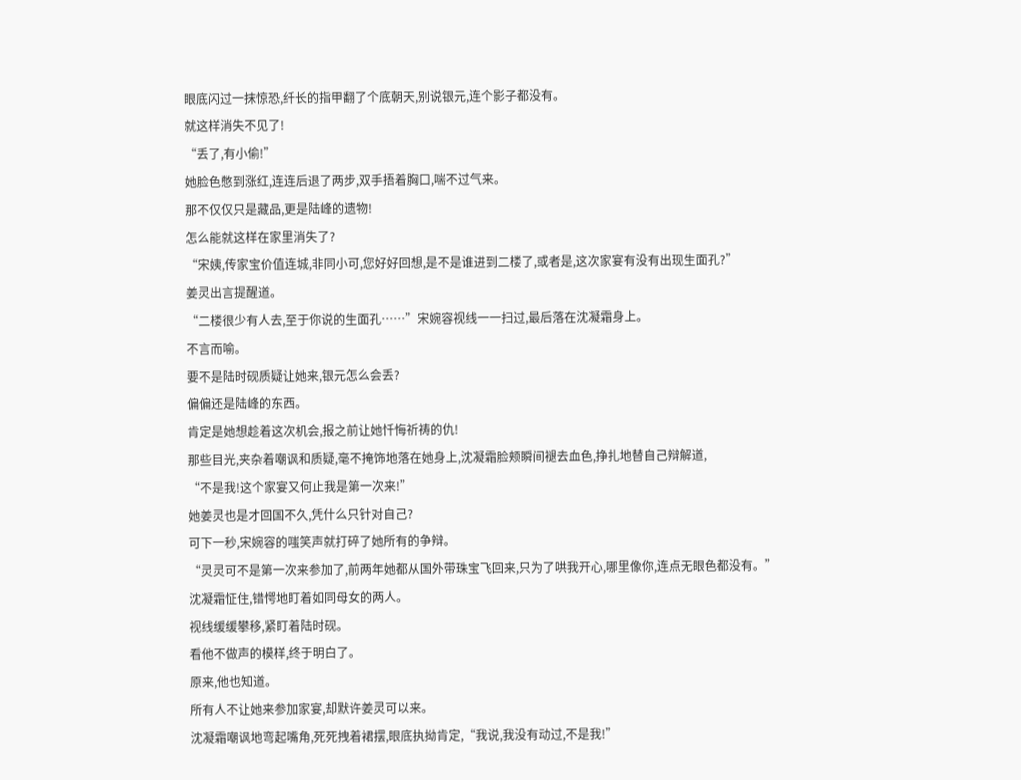眼底闪过一抹惊恐,纤长的指甲翻了个底朝天,别说银元,连个影子都没有。
就这样消失不见了!
“丢了,有小偷!”
她脸色憋到涨红,连连后退了两步,双手捂着胸口,喘不过气来。
那不仅仅只是藏品,更是陆峰的遗物!
怎么能就这样在家里消失了?
“宋姨,传家宝价值连城,非同小可,您好好回想,是不是谁进到二楼了,或者是,这次家宴有没有出现生面孔?”
姜灵出言提醒道。
“二楼很少有人去,至于你说的生面孔……”宋婉容视线一一扫过,最后落在沈凝霜身上。
不言而喻。
要不是陆时砚质疑让她来,银元怎么会丢?
偏偏还是陆峰的东西。
肯定是她想趁着这次机会,报之前让她忏悔祈祷的仇!
那些目光,夹杂着嘲讽和质疑,毫不掩饰地落在她身上,沈凝霜脸颊瞬间褪去血色,挣扎地替自己辩解道,
“不是我!这个家宴又何止我是第一次来!”
她姜灵也是才回国不久,凭什么只针对自己?
可下一秒,宋婉容的嗤笑声就打碎了她所有的争辩。
“灵灵可不是第一次来参加了,前两年她都从国外带珠宝飞回来,只为了哄我开心,哪里像你,连点无眼色都没有。”
沈凝霜怔住,错愕地盯着如同母女的两人。
视线缓缓攀移,紧盯着陆时砚。
看他不做声的模样,终于明白了。
原来,他也知道。
所有人不让她来参加家宴,却默许姜灵可以来。
沈凝霜嘲讽地弯起嘴角,死死拽着裙摆,眼底执拗肯定,“我说,我没有动过,不是我!”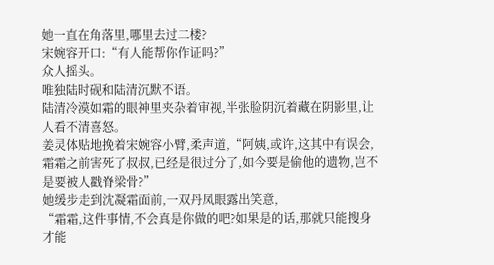她一直在角落里,哪里去过二楼?
宋婉容开口:“有人能帮你作证吗?”
众人摇头。
唯独陆时砚和陆清沉默不语。
陆清冷漠如霜的眼神里夹杂着审视,半张脸阴沉着藏在阴影里,让人看不清喜怒。
姜灵体贴地挽着宋婉容小臂,柔声道,“阿姨,或许,这其中有误会,霜霜之前害死了叔叔,已经是很过分了,如今要是偷他的遗物,岂不是要被人戳脊梁骨?”
她缓步走到沈凝霜面前,一双丹凤眼露出笑意,
“霜霜,这件事情,不会真是你做的吧?如果是的话,那就只能搜身才能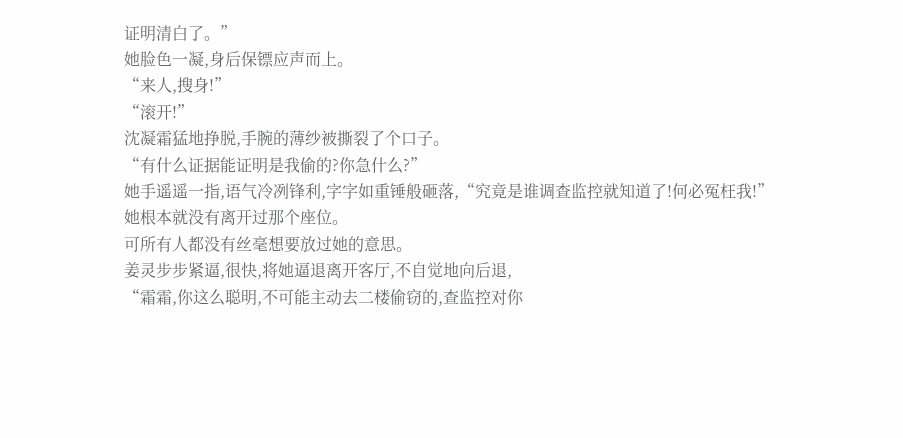证明清白了。”
她脸色一凝,身后保镖应声而上。
“来人,搜身!”
“滚开!”
沈凝霜猛地挣脱,手腕的薄纱被撕裂了个口子。
“有什么证据能证明是我偷的?你急什么?”
她手遥遥一指,语气冷冽锋利,字字如重锤般砸落,“究竟是谁调查监控就知道了!何必冤枉我!”
她根本就没有离开过那个座位。
可所有人都没有丝毫想要放过她的意思。
姜灵步步紧逼,很快,将她逼退离开客厅,不自觉地向后退,
“霜霜,你这么聪明,不可能主动去二楼偷窃的,查监控对你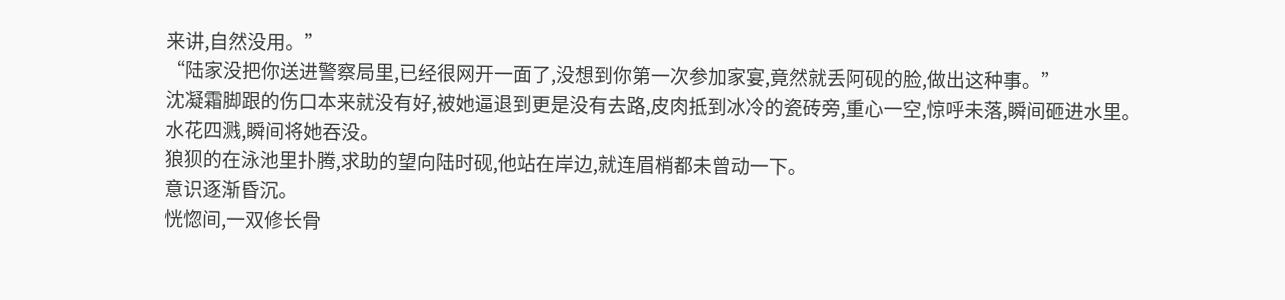来讲,自然没用。”
“陆家没把你送进警察局里,已经很网开一面了,没想到你第一次参加家宴,竟然就丢阿砚的脸,做出这种事。”
沈凝霜脚跟的伤口本来就没有好,被她逼退到更是没有去路,皮肉抵到冰冷的瓷砖旁,重心一空,惊呼未落,瞬间砸进水里。
水花四溅,瞬间将她吞没。
狼狈的在泳池里扑腾,求助的望向陆时砚,他站在岸边,就连眉梢都未曾动一下。
意识逐渐昏沉。
恍惚间,一双修长骨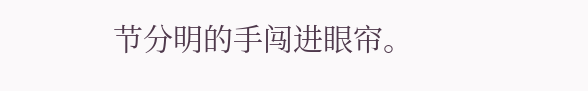节分明的手闯进眼帘。